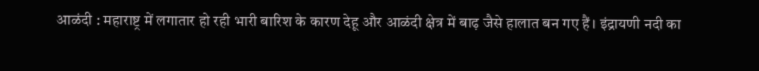आळंदी : महाराष्ट्र में लगातार हो रही भारी बारिश के कारण देहू और आळंदी क्षेत्र में बाढ़ जैसे हालात बन गए हैं। इंद्रायणी नदी का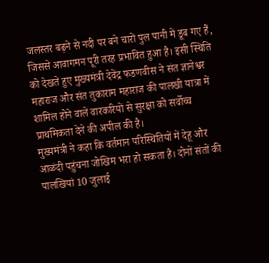जलस्तर बढ़ने से नदी पर बने चारों पुल पानी में डूब गए हैं, जिससे आवागमन पूरी तरह प्रभावित हुआ है। इसी स्थिति को देखते हुए मुख्यमंत्री देवेंद्र फडणवीस ने संत ज्ञानेश्वर महाराज और संत तुकाराम महाराज की पालखी यात्रा में शामिल होने वाले वारकरियों से सुरक्षा को सर्वोच्च प्राथमिकता देने की अपील की है।
मुख्यमंत्री ने कहा कि वर्तमान परिस्थितियों में देहू और आळंदी पहुंचना जोखिम भरा हो सकता है। दोनों संतों की पालखियां 10 जुलाई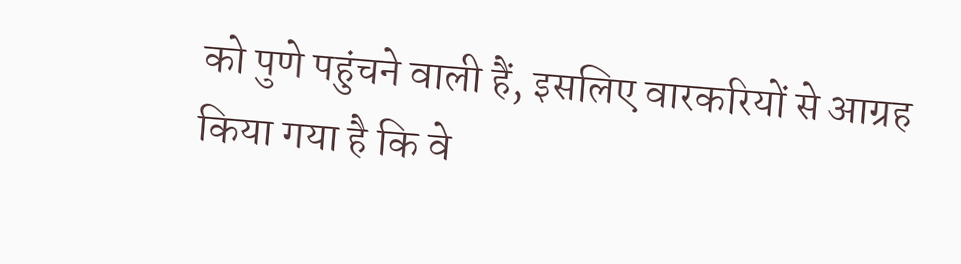को पुणे पहुंचने वाली हैं, इसलिए वारकरियों से आग्रह किया गया है कि वे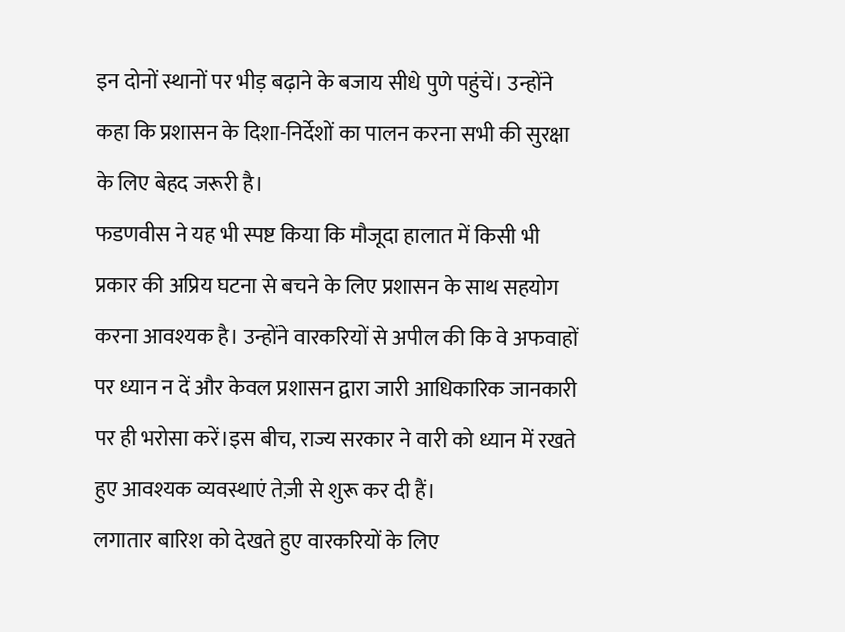इन दोनों स्थानों पर भीड़ बढ़ाने के बजाय सीधे पुणे पहुंचें। उन्होंने कहा कि प्रशासन के दिशा-निर्देशों का पालन करना सभी की सुरक्षा के लिए बेहद जरूरी है।
फडणवीस ने यह भी स्पष्ट किया कि मौजूदा हालात में किसी भी प्रकार की अप्रिय घटना से बचने के लिए प्रशासन के साथ सहयोग करना आवश्यक है। उन्होंने वारकरियों से अपील की कि वे अफवाहों पर ध्यान न दें और केवल प्रशासन द्वारा जारी आधिकारिक जानकारी पर ही भरोसा करें।इस बीच, राज्य सरकार ने वारी को ध्यान में रखते हुए आवश्यक व्यवस्थाएं तेज़ी से शुरू कर दी हैं।
लगातार बारिश को देखते हुए वारकरियों के लिए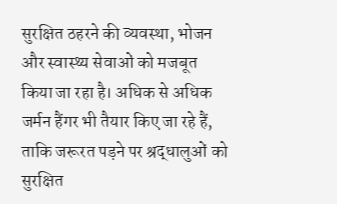सुरक्षित ठहरने की व्यवस्था, भोजन और स्वास्थ्य सेवाओं को मजबूत किया जा रहा है। अधिक से अधिक जर्मन हैंगर भी तैयार किए जा रहे हैं, ताकि जरूरत पड़ने पर श्रद्धालुओं को सुरक्षित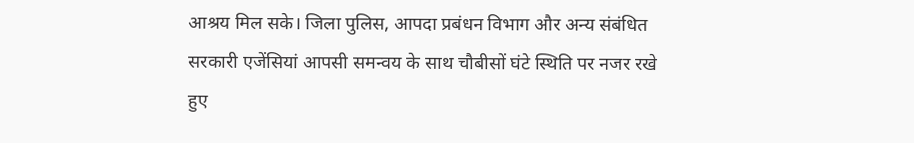आश्रय मिल सके। जिला पुलिस, आपदा प्रबंधन विभाग और अन्य संबंधित सरकारी एजेंसियां आपसी समन्वय के साथ चौबीसों घंटे स्थिति पर नजर रखे हुए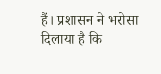हैं। प्रशासन ने भरोसा दिलाया है कि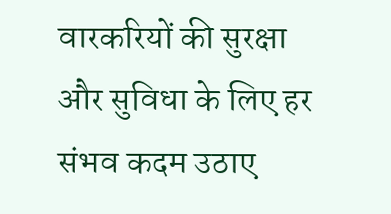वारकरियों की सुरक्षा और सुविधा के लिए हर संभव कदम उठाए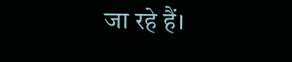जा रहे हैं।